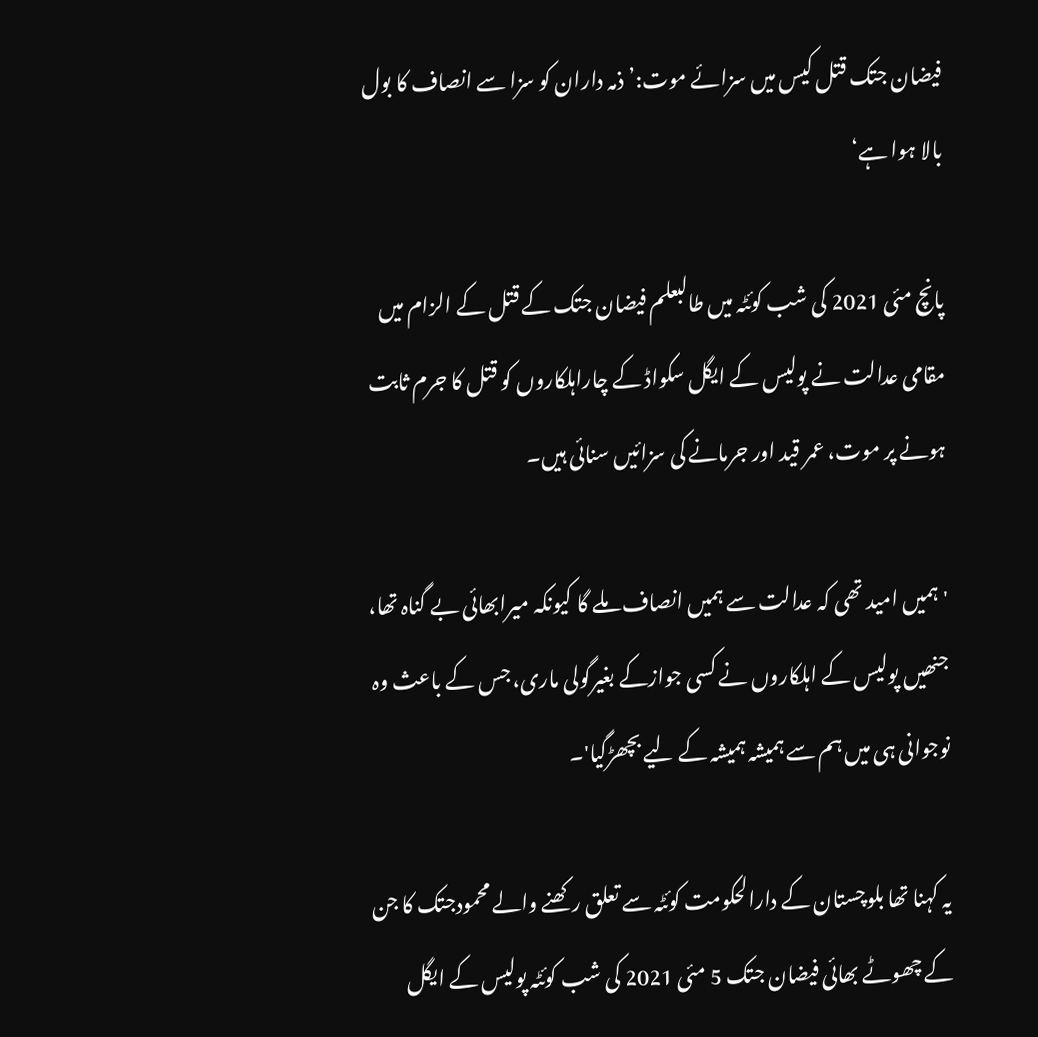فیضان جتک قتل کیس میں سزائے موت:’ذمہ داران کو سزا سے انصاف کا بول بالا ہوا ہے‘

پانچ مئی 2021 کی شب کوئٹہ میں طالبعلم فیضان جتک کے قتل کے الزام میں مقامی عدالت نے پولیس کے ایگل سکواڈ کے چاراہلکاروں کو قتل کا جرم ثابت ہونے پر موت، عمر قید اور جرمانے کی سزائیں سنائی ہیں۔

'ہمیں امید تھی کہ عدالت سے ہمیں انصاف ملے گا کیونکہ میرابھائی بے گناہ تھا، جنھیں پولیس کے اہلکاروں نے کسی جوازکے بغیرگولی ماری، جس کے باعث وہ نوجوانی ہی میں ہم سے ہمیشہ ہمیشہ کے لیے بچھڑگیا'۔

یہ کہنا تھا بلوچستان کے دارالحکومت کوئٹہ سے تعلق رکھنے والے محمودجتک کا جن کے چھوٹے بھائی فیضان جتک 5 مئی 2021 کی شب کوئٹہ پولیس کے ایگل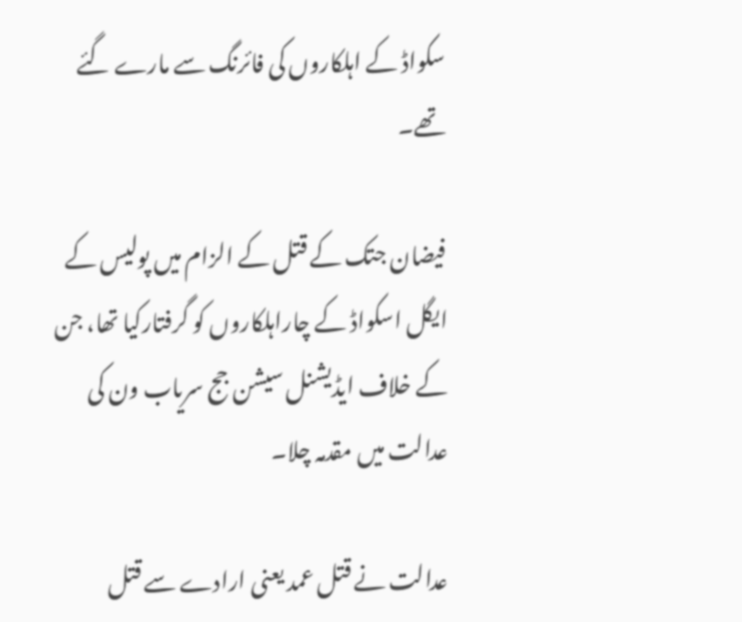سکواڈ کے اہلکاروں کی فائرنگ سے مارے گئے تھے۔

فیضان جتک کے قتل کے الزام میں پولیس کے ایگل اسکواڈ کے چاراہلکاروں کو گرفتارکیا تھا، جن کے خلاف ایڈیشنل سیشن جج سریاب ون کی عدالت میں مقدمہ چلا۔

عدالت نے قتل عمد یعنی ارادے سے قتل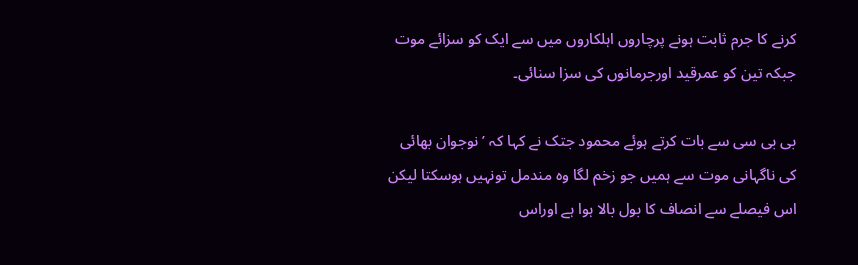کرنے کا جرم ثابت ہونے پرچاروں اہلکاروں میں سے ایک کو سزائے موت جبکہ تین کو عمرقید اورجرمانوں کی سزا سنائی۔

بی بی سی سے بات کرتے ہوئے محمود جتک نے کہا کہ ’نوجوان بھائی کی ناگہانی موت سے ہمیں جو زخم لگا وہ مندمل تونہیں ہوسکتا لیکن اس فیصلے سے انصاف کا بول بالا ہوا ہے اوراس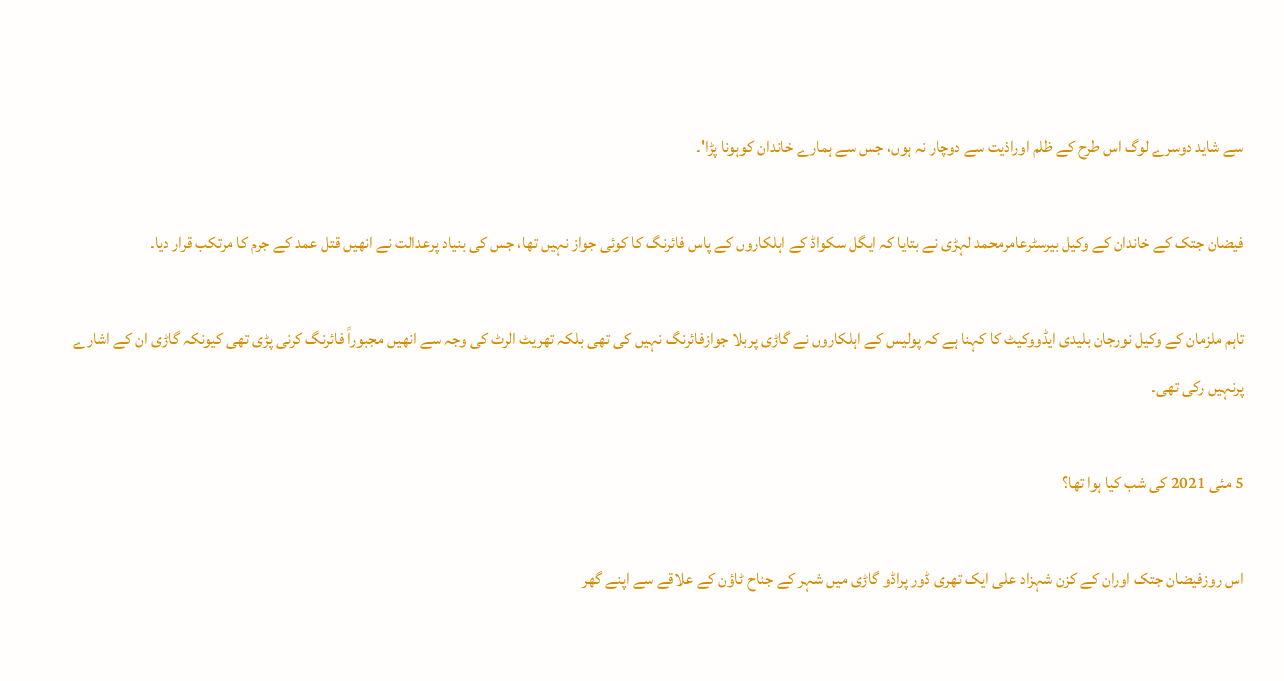سے شاید دوسرے لوگ اس طرح کے ظلم اوراذیت سے دوچار نہ ہوں، جس سے ہمارے خاندان کوہونا پڑا'۔

فیضان جتک کے خاندان کے وکیل بیرسٹرعامرمحمد لہڑی نے بتایا کہ ایگل سکواڈ کے اہلکاروں کے پاس فائرنگ کا کوئی جواز نہیں تھا، جس کی بنیاد پرعدالت نے انھیں قتل عمد کے جرم کا مرتکب قرار دیا۔

تاہم ملزمان کے وکیل نورجان بلیدی ایڈووکیٹ کا کہنا ہے کہ پولیس کے اہلکاروں نے گاڑی پربلا جوازفائرنگ نہیں کی تھی بلکہ تھریٹ الرٹ کی وجہ سے انھیں مجبوراً فائرنگ کرنی پڑی تھی کیونکہ گاڑی ان کے اشارے پرنہیں رکی تھی۔

5 مئی 2021 کی شب کیا ہوا تھا؟

اس روزفیضان جتک اوران کے کزن شہزاد علی ایک تھری ڈور پراڈو گاڑی میں شہر کے جناح ٹاؤن کے علاقے سے اپنے گھر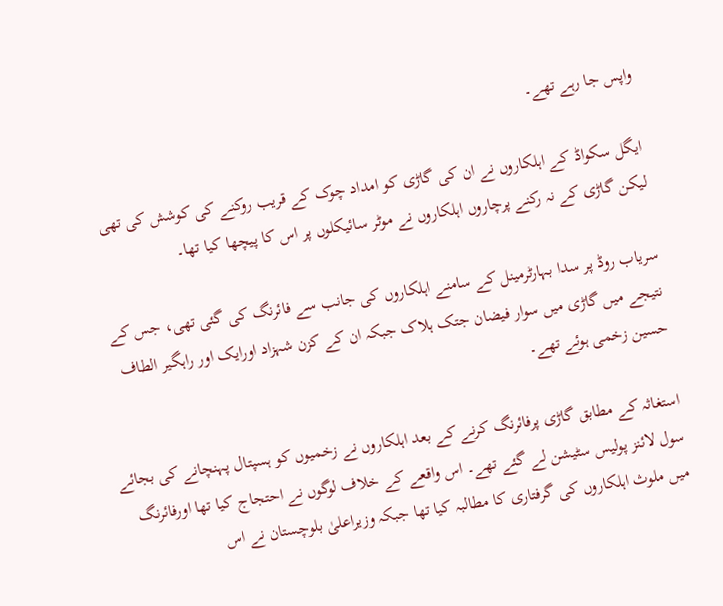واپس جا رہے تھے۔

ایگل سکواڈ کے اہلکاروں نے ان کی گاڑی کو امداد چوک کے قریب روکنے کی کوشش کی تھی لیکن گاڑی کے نہ رکنے پرچاروں اہلکاروں نے موٹر سائیکلوں پر اس کا پیچھا کیا تھا۔

سریاب روڈ پر سدا بہارٹرمینل کے سامنے اہلکاروں کی جانب سے فائرنگ کی گئی تھی، جس کے نتیجے میں گاڑی میں سوار فیضان جتک ہلاک جبکہ ان کے کزن شہزاد اورایک اور راہگیر الطاف حسین زخمی ہوئے تھے۔

استغاثہ کے مطابق گاڑی پرفائرنگ کرنے کے بعد اہلکاروں نے زخمیوں کو ہسپتال پہنچانے کی بجائے سول لائنز پولیس سٹیشن لے گئے تھے۔ اس واقعے کے خلاف لوگوں نے احتجاج کیا تھا اورفائرنگ میں ملوث اہلکاروں کی گرفتاری کا مطالبہ کیا تھا جبکہ وزیراعلیٰ بلوچستان نے اس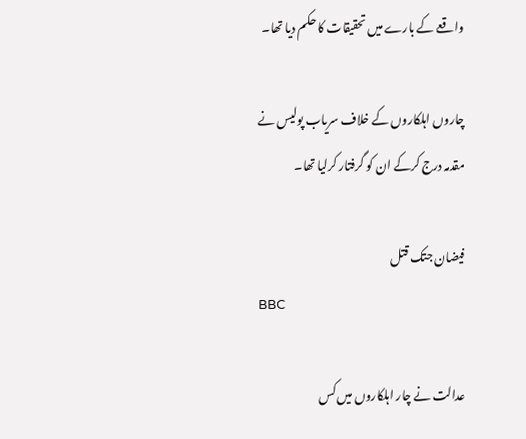واقعے کے بارے میں تحقیقات کا حکم دیا تھا۔

چاروں اہلکاروں کے خلاف سریاب پولیس نے مقدمہ درج کرکے ان کو گرفتار کرلیا تھا۔

فیضان جتک قتل
BBC

عدالت نے چار اہلکاروں میں کس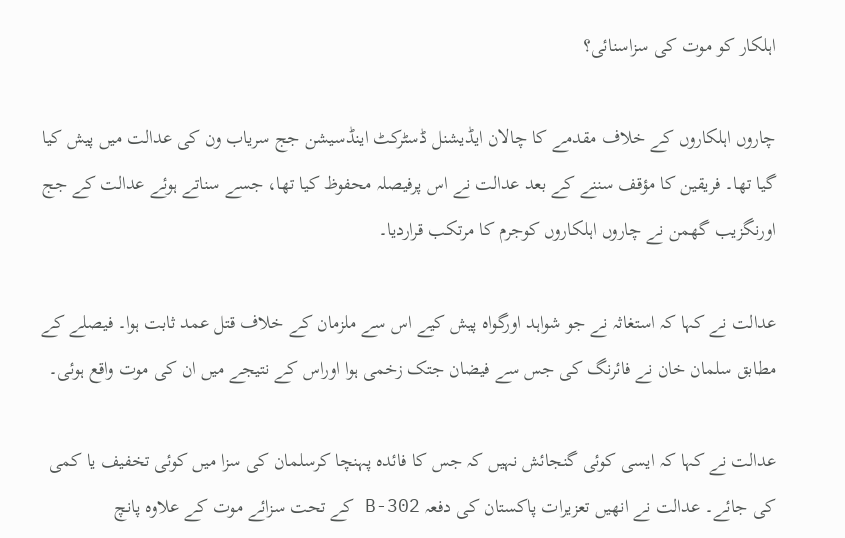اہلکار کو موت کی سزاسنائی؟

چاروں اہلکاروں کے خلاف مقدمے کا چالان ایڈیشنل ڈسٹرکٹ اینڈسیشن جج سریاب ون کی عدالت میں پیش کیا گیا تھا۔ فریقین کا مؤقف سننے کے بعد عدالت نے اس پرفیصلہ محفوظ کیا تھا، جسے سناتے ہوئے عدالت کے جج اورنگزیب گھمن نے چاروں اہلکاروں کوجرم کا مرتکب قراردیا۔

عدالت نے کہا کہ استغاثہ نے جو شواہد اورگواہ پیش کیے اس سے ملزمان کے خلاف قتل عمد ثابت ہوا۔ فیصلے کے مطابق سلمان خان نے فائرنگ کی جس سے فیضان جتک زخمی ہوا اوراس کے نتیجے میں ان کی موت واقع ہوئی۔

عدالت نے کہا کہ ایسی کوئی گنجائش نہیں کہ جس کا فائدہ پہنچا کرسلمان کی سزا میں کوئی تخفیف یا کمی کی جائے۔ عدالت نے انھیں تعزیرات پاکستان کی دفعہ 302-B کے تحت سزائے موت کے علاوہ پانچ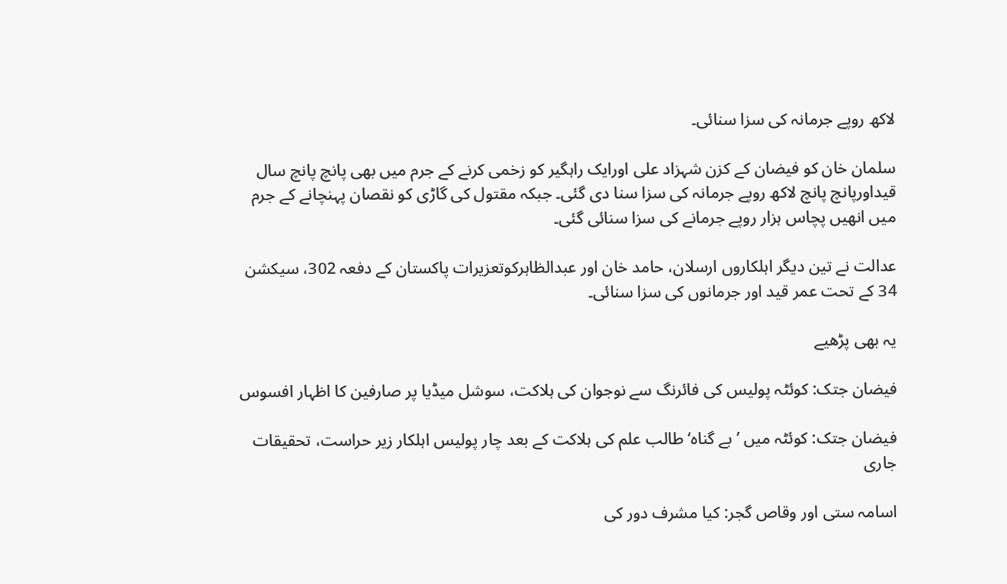لاکھ روپے جرمانہ کی سزا سنائی۔

سلمان خان کو فیضان کے کزن شہزاد علی اورایک راہگیر کو زخمی کرنے کے جرم میں بھی پانچ پانچ سال قیداورپانچ پانچ لاکھ روپے جرمانہ کی سزا سنا دی گئی۔ جبکہ مقتول کی گاڑی کو نقصان پہنچانے کے جرم میں انھیں پچاس ہزار روپے جرمانے کی سزا سنائی گئی۔

عدالت نے تین دیگر اہلکاروں ارسلان، حامد خان اور عبدالظاہرکوتعزیرات پاکستان کے دفعہ 302، سیکشن 34 کے تحت عمر قید اور جرمانوں کی سزا سنائی۔

یہ بھی پڑھیے

فیضان جتک: کوئٹہ پولیس کی فائرنگ سے نوجوان کی ہلاکت، سوشل میڈیا پر صارفین کا اظہار افسوس

فیضان جتک: کوئٹہ میں ’بے گناہ‘ طالب علم کی ہلاکت کے بعد چار پولیس اہلکار زیر حراست، تحقیقات جاری

اسامہ ستی اور وقاص گجر: کیا مشرف دور کی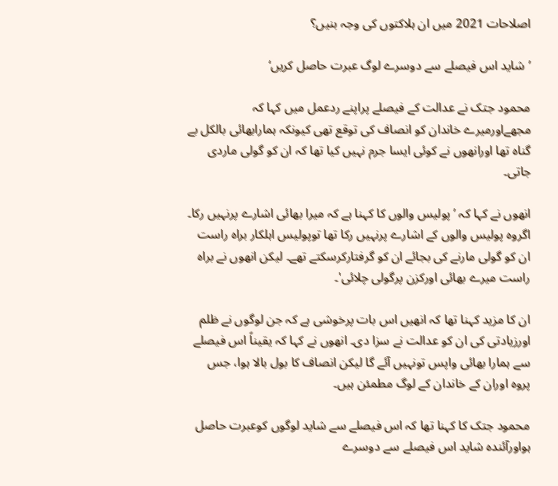اصلاحات 2021 میں ان ہلاکتوں کی وجہ بنیں؟

’شاید اس فیصلے سے دوسرے لوگ عبرت حاصل کریں‘

محمود جتک نے عدالت کے فیصلے پراپنے ردعمل میں کہا کہ مجھےاورمیرے خاندان کو انصاف کی توقع تھی کیونکہ ہمارابھائی بالکل بے گناہ تھا اورانھوں نے کوئی ایسا جرم نہیں کیا تھا کہ ان کو گولی ماردی جاتی۔

انھوں نے کہا کہ ’پولیس والوں کا کہنا ہے کہ میرا بھائی اشارے پرنہیں رکا۔ اگروہ پولیس والوں کے اشارے پرنہیں رکا تھا توپولیس اہلکار براہ راست ان کو گولی مارنے کی بجائے ان کو گرفتارکرسکتے تھے۔ لیکن انھوں نے براہ راست میرے بھائی اورکزن پرگولی چلائی'۔

ان کا مزید کہنا تھا کہ انھیں اس بات پرخوشی ہے کہ جن لوگوں نے ظلم اورزیادتی کی ان کو عدالت نے سزا دی۔ انھوں نے کہا کہ یقیناً اس فیصلے سے ہمارا بھائی واپس تونہیں آئے گا لیکن انصاف کا بول بالا ہوا، جس پروہ اوران کے خاندان کے لوگ مطمئن ہیں۔

محمود جتک کا کہنا تھا کہ اس فیصلے سے شاید لوگوں کوعبرت حاصل ہواورآئندہ شاید اس فیصلے سے دوسرے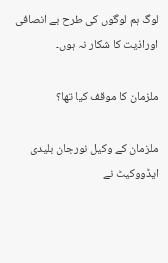لوگ ہم لوگوں کی طرح بے انصافی اوراذیت کا شکار نہ ہوں۔

ملزمان کا موقف کیا تھا؟

ملزمان کے وکیل نورجان بلیدی ایڈووکیٹ نے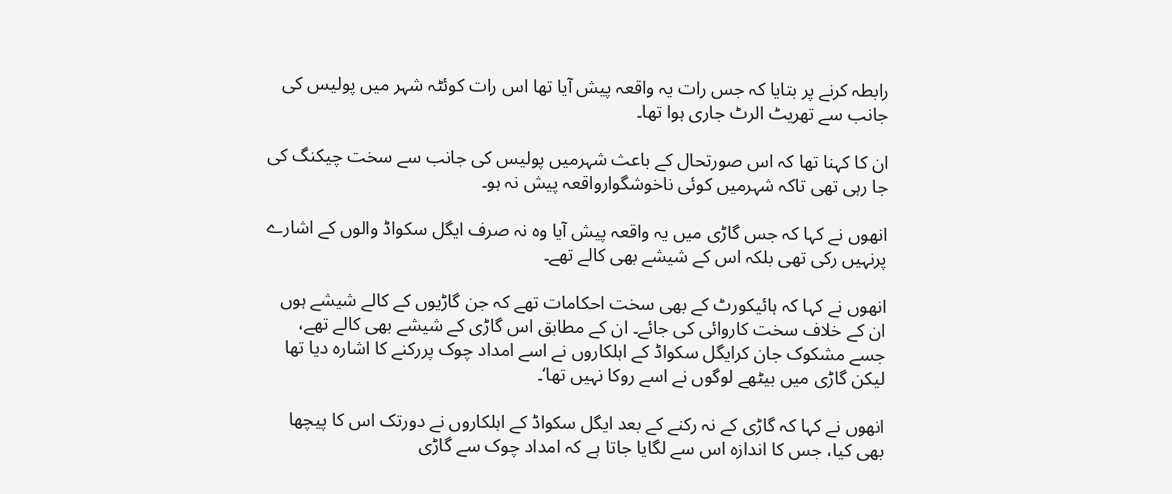رابطہ کرنے پر بتایا کہ جس رات یہ واقعہ پیش آیا تھا اس رات کوئٹہ شہر میں پولیس کی جانب سے تھریٹ الرٹ جاری ہوا تھا۔

ان کا کہنا تھا کہ اس صورتحال کے باعث شہرمیں پولیس کی جانب سے سخت چیکنگ کی جا رہی تھی تاکہ شہرمیں کوئی ناخوشگوارواقعہ پیش نہ ہو۔

انھوں نے کہا کہ جس گاڑی میں یہ واقعہ پیش آیا وہ نہ صرف ایگل سکواڈ والوں کے اشارے پرنہیں رکی تھی بلکہ اس کے شیشے بھی کالے تھے۔

انھوں نے کہا کہ ہائیکورٹ کے بھی سخت احکامات تھے کہ جن گاڑیوں کے کالے شیشے ہوں ان کے خلاف سخت کاروائی کی جائے۔ ان کے مطابق اس گاڑی کے شیشے بھی کالے تھے، جسے مشکوک جان کرایگل سکواڈ کے اہلکاروں نے اسے امداد چوک پررکنے کا اشارہ دیا تھا لیکن گاڑی میں بیٹھے لوگوں نے اسے روکا نہیں تھا‘۔

انھوں نے کہا کہ گاڑی کے نہ رکنے کے بعد ایگل سکواڈ کے اہلکاروں نے دورتک اس کا پیچھا بھی کیا، جس کا اندازہ اس سے لگایا جاتا ہے کہ امداد چوک سے گاڑی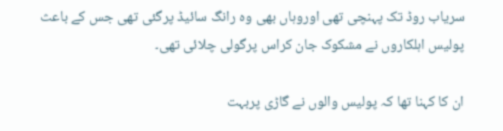سریاب روڈ تک پہنچی تھی اوروہاں بھی وہ رانگ سائیڈ پرگئی تھی جس کے باعث پولیس اہلکاروں نے مشکوک جان کراس پرگولی چلائی تھی۔

ان کا کہنا تھا کہ پولیس والوں نے گاڑی پربہت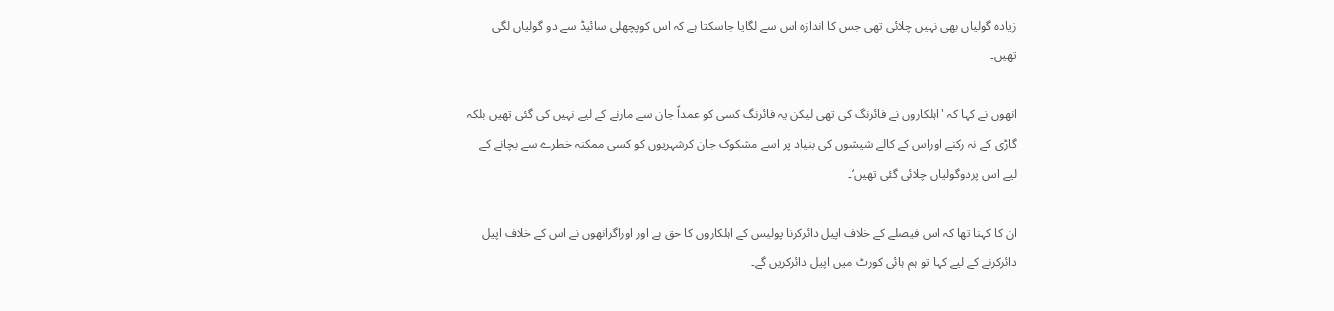زیادہ گولیاں بھی نہیں چلائی تھی جس کا اندازہ اس سے لگایا جاسکتا ہے کہ اس کوپچھلی سائیڈ سے دو گولیاں لگی تھیں۔

انھوں نے کہا کہ 'اہلکاروں نے فائرنگ کی تھی لیکن یہ فائرنگ کسی کو عمداً جان سے مارنے کے لیے نہیں کی گئی تھیں بلکہ گاڑی کے نہ رکنے اوراس کے کالے شیشوں کی بنیاد پر اسے مشکوک جان کرشہریوں کو کسی ممکنہ خطرے سے بچانے کے لیے اس پردوگولیاں چلائی گئی تھیں‘۔

ان کا کہنا تھا کہ اس فیصلے کے خلاف اپیل دائرکرنا پولیس کے اہلکاروں کا حق ہے اور اوراگرانھوں نے اس کے خلاف اپیل دائرکرنے کے لیے کہا تو ہم ہائی کورٹ میں اپیل دائرکریں گے۔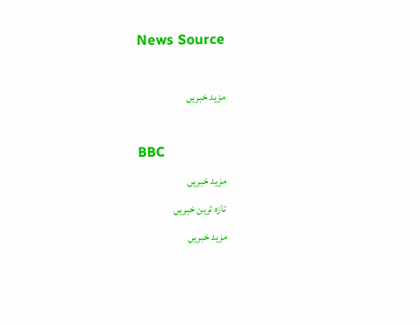News Source

مزید خبریں

BBC
مزید خبریں
تازہ ترین خبریں
مزید خبریں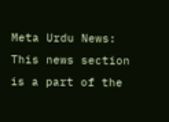Meta Urdu News: This news section is a part of the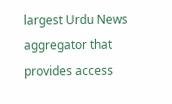largest Urdu News aggregator that provides access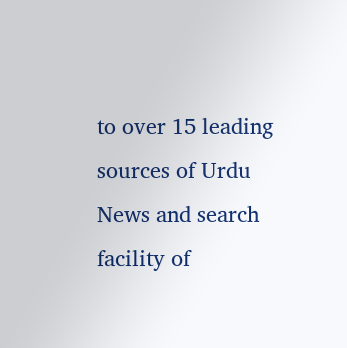to over 15 leading sources of Urdu News and search facility of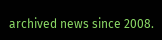archived news since 2008.